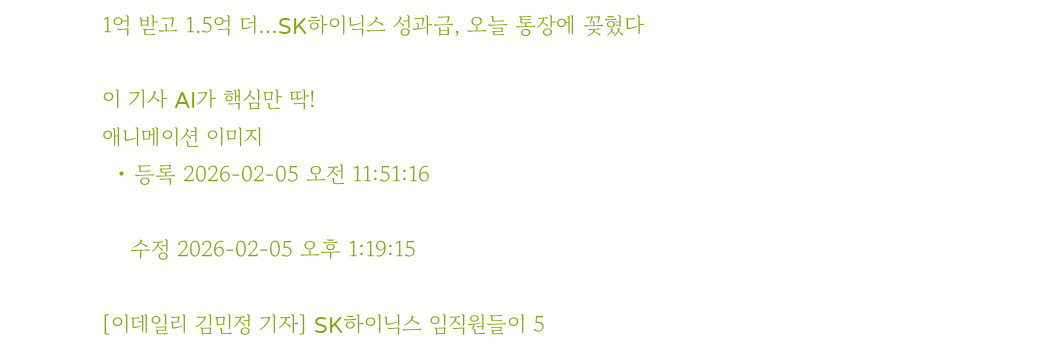1억 받고 1.5억 더…SK하이닉스 성과급, 오늘 통장에 꽂혔다

이 기사 AI가 핵심만 딱!
애니메이션 이미지
  • 등록 2026-02-05 오전 11:51:16

    수정 2026-02-05 오후 1:19:15

[이데일리 김민정 기자] SK하이닉스 임직원들이 5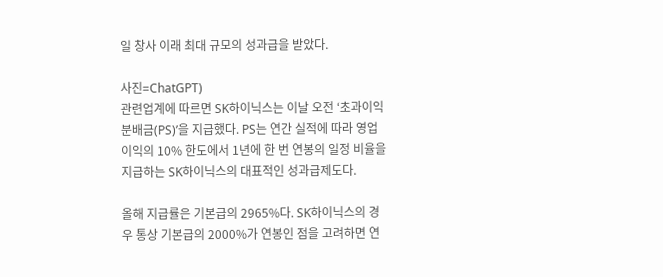일 창사 이래 최대 규모의 성과급을 받았다.

사진=ChatGPT)
관련업계에 따르면 SK하이닉스는 이날 오전 ‘초과이익분배금(PS)’을 지급했다. PS는 연간 실적에 따라 영업이익의 10% 한도에서 1년에 한 번 연봉의 일정 비율을 지급하는 SK하이닉스의 대표적인 성과급제도다.

올해 지급률은 기본급의 2965%다. SK하이닉스의 경우 통상 기본급의 2000%가 연봉인 점을 고려하면 연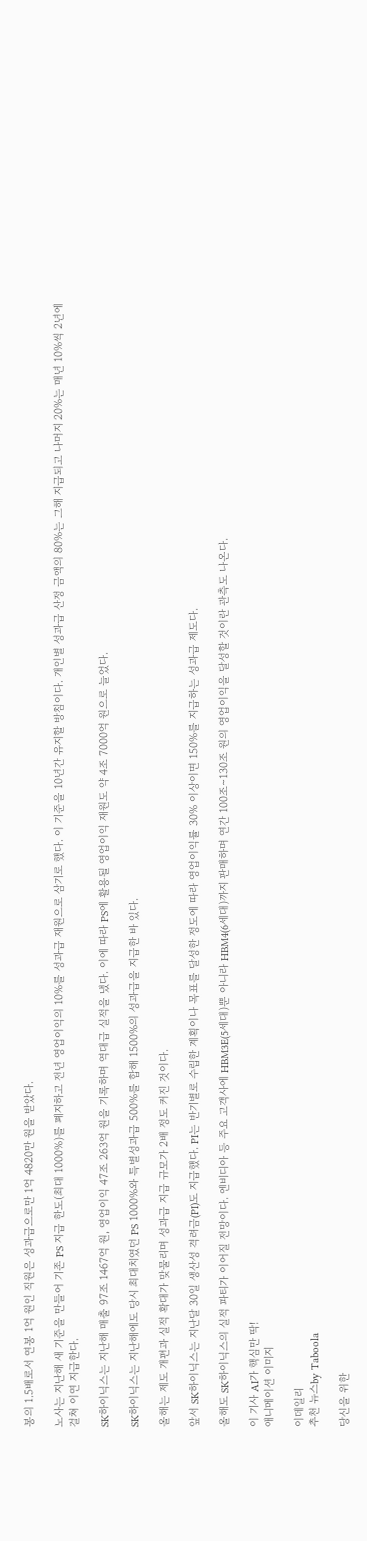봉의 1.5배로서 연봉 1억 원인 직원은 성과급으로만 1억 4820만 원을 받았다.

노사는 지난해 새 기준을 만들어 기존 PS 지급 한도(최대 1000%)를 폐지하고 전년 영업이익의 10%를 성과급 재원으로 삼기로 했다. 이 기준을 10년간 유지할 방침이다. 개인별 성과급 산정 금액의 80%는 그해 지급되고 나머지 20%는 매년 10%씩 2년에 걸쳐 이연 지급한다.

SK하이닉스는 지난해 매출 97조 1467억 원, 영업이익 47조 263억 원을 기록하며 역대급 실적을 냈다. 이에 따라 PS에 활용될 영업이익 재원도 약 4조 7000억 원으로 늘었다.

SK하이닉스는 지난해에도 당시 최대치였던 PS 1000%와 특별성과급 500%를 합해 1500%의 성과급을 지급한 바 있다.

올해는 제도 개편과 실적 확대가 맞물리며 성과급 지급 규모가 2배 정도 커진 것이다.

앞서 SK하이닉스는 지난달 30일 생산성 격려금(PI)도 지급했다. PI는 반기별로 수립한 계획이나 목표를 달성한 정도에 따라 영업이익률 30% 이상이면 150%를 지급하는 성과급 제도다.

올해도 SK하이닉스의 실적 파티가 이어질 전망이다. 엔비디아 등 주요 고객사에 HBM3E(5세대)뿐 아니라 HBM4(6세대)까지 판매하며 연간 100조∼130조 원의 영업이익을 달성할 것이란 관측도 나온다.

이 기사 AI가 핵심만 딱!
애니메이션 이미지

이데일리
추천 뉴스by Taboola

당신을 위한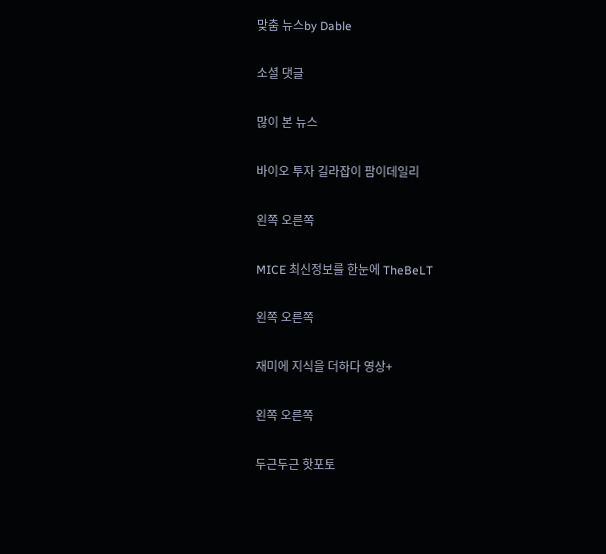맞춤 뉴스by Dable

소셜 댓글

많이 본 뉴스

바이오 투자 길라잡이 팜이데일리

왼쪽 오른쪽

MICE 최신정보를 한눈에 TheBeLT

왼쪽 오른쪽

재미에 지식을 더하다 영상+

왼쪽 오른쪽

두근두근 핫포토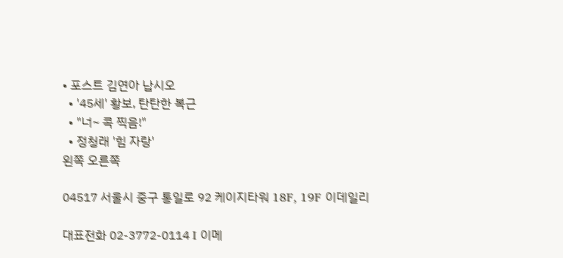• 포스트 김연아 납시오
  • '45세' 황보, 탄탄한 복근
  • "너~ 콕 찍음!"
  • 정청래 '힘 자랑'
왼쪽 오른쪽

04517 서울시 중구 통일로 92 케이지타워 18F, 19F 이데일리

대표전화 02-3772-0114 I 이메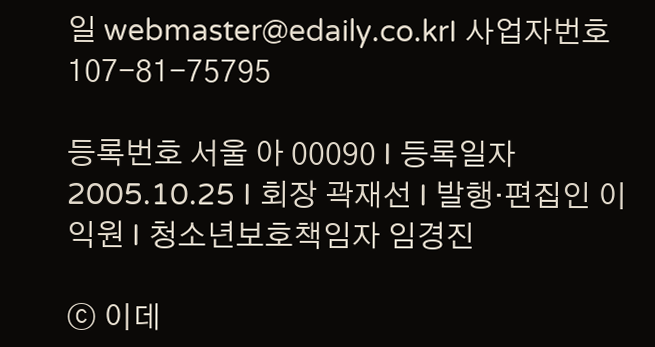일 webmaster@edaily.co.krI 사업자번호 107-81-75795

등록번호 서울 아 00090 I 등록일자 2005.10.25 I 회장 곽재선 I 발행·편집인 이익원 I 청소년보호책임자 임경진

ⓒ 이데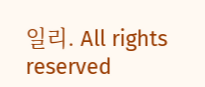일리. All rights reserved